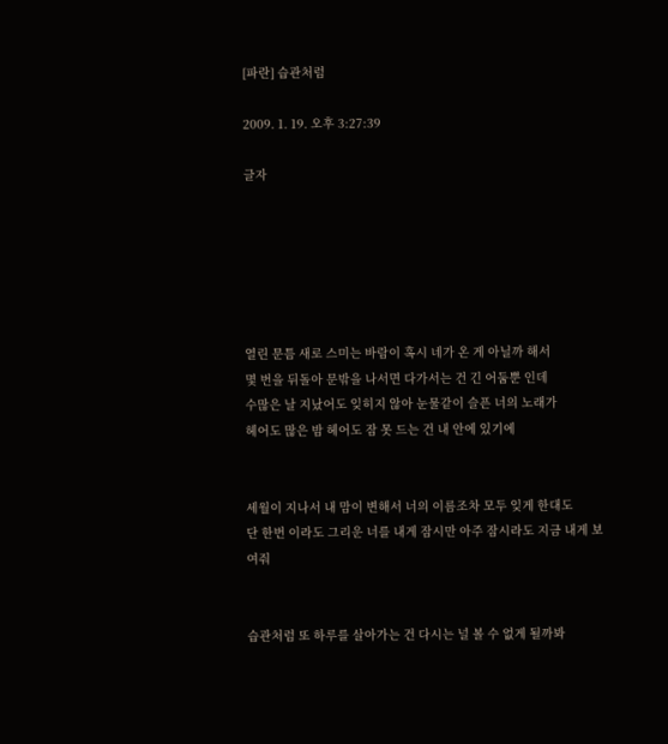[파란] 습관처럼

2009. 1. 19. 오후 3:27:39

글자






열린 문틈 새로 스미는 바람이 혹시 네가 온 게 아닐까 해서
몇 번을 뒤돌아 문밖을 나서면 다가서는 건 긴 어둠뿐 인데
수많은 날 지났어도 잊히지 않아 눈물같이 슬픈 너의 노래가
헤어도 많은 밤 헤어도 잠 못 드는 건 내 안에 있기에


세월이 지나서 내 맘이 변해서 너의 이름조차 모두 잊게 한대도
단 한번 이라도 그리운 너를 내게 잠시만 아주 잠시라도 지금 내게 보여줘


습관처럼 또 하루를 살아가는 건 다시는 널 볼 수 없게 될까봐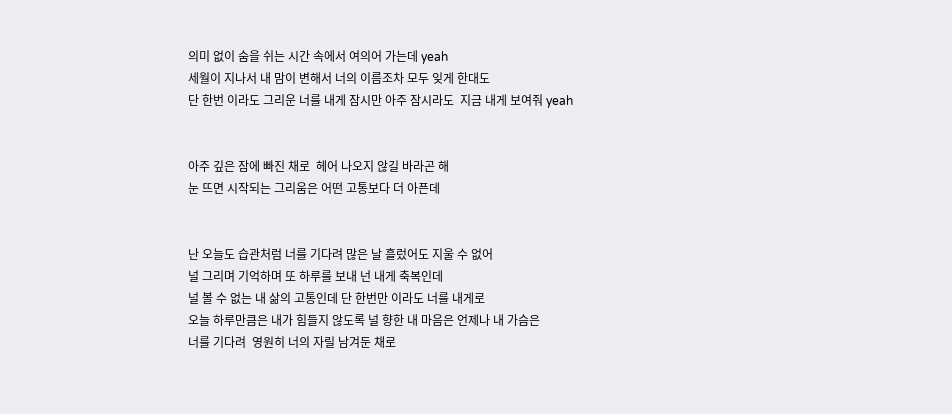의미 없이 숨을 쉬는 시간 속에서 여의어 가는데 yeah
세월이 지나서 내 맘이 변해서 너의 이름조차 모두 잊게 한대도
단 한번 이라도 그리운 너를 내게 잠시만 아주 잠시라도  지금 내게 보여줘 yeah


아주 깊은 잠에 빠진 채로  헤어 나오지 않길 바라곤 해
눈 뜨면 시작되는 그리움은 어떤 고통보다 더 아픈데


난 오늘도 습관처럼 너를 기다려 많은 날 흘렀어도 지울 수 없어
널 그리며 기억하며 또 하루를 보내 넌 내게 축복인데
널 볼 수 없는 내 삶의 고통인데 단 한번만 이라도 너를 내게로
오늘 하루만큼은 내가 힘들지 않도록 널 향한 내 마음은 언제나 내 가슴은
너를 기다려  영원히 너의 자릴 남겨둔 채로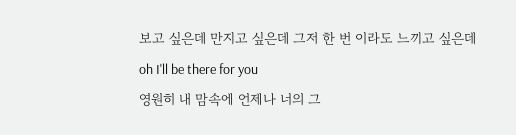보고 싶은데 만지고 싶은데 그저 한 번 이라도 느끼고 싶은데
oh I'll be there for you
영원히 내 맘속에 언제나 너의 그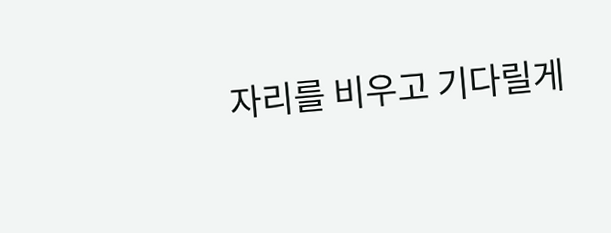자리를 비우고 기다릴게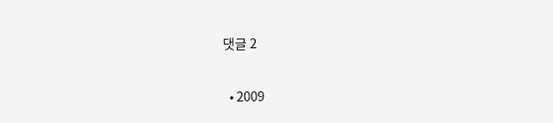댓글 2

  • 2009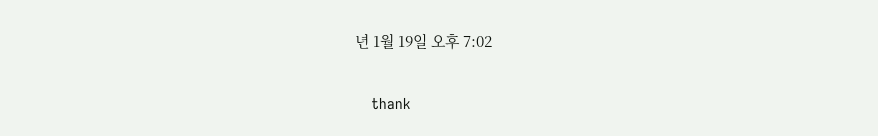년 1월 19일 오후 7:02

    thank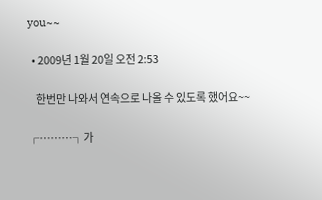you~~

  • 2009년 1월 20일 오전 2:53

    한번만 나와서 연속으로 나올 수 있도록 했어요~~

┌………┐가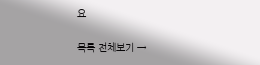요

목록 전체보기 →